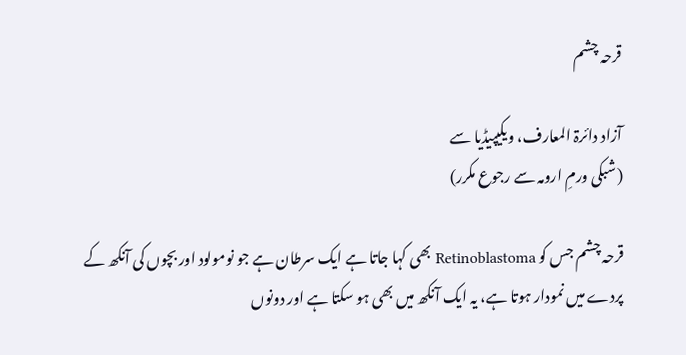قرحہ چشم

آزاد دائرۃ المعارف، ویکیپیڈیا سے
(شبکی ورمِ ارومہ سے رجوع مکرر)

قرحہ چشم جس کو Retinoblastoma بھی کہا جاتا ہے ایک سرطان ہے جو نومولود اور بچوں کی آنکھ کے پردے میں نمودار ہوتا ہے، یہ ایک آنکھ میں بھی ہو سکتا ہے اور دونوں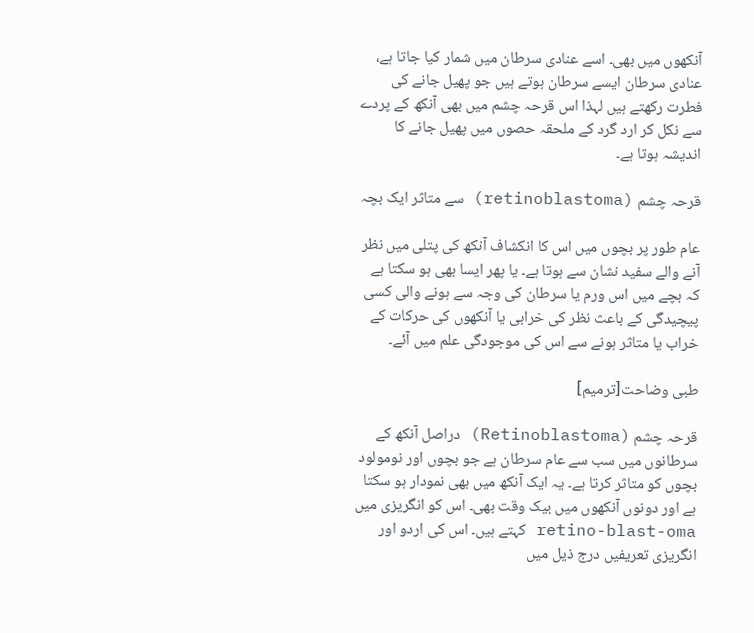آنکھوں میں بھی۔ اسے عنادی سرطان میں شمار کیا جاتا ہے، عنادی سرطان ایسے سرطان ہوتے ہیں جو پھیل جانے کی فطرت رکھتے ہیں لہذا اس قرحہ چشم میں بھی آنکھ کے پردے سے نکل کر ارد گرد کے ملحقہ حصوں میں پھیل جانے کا اندیشہ ہوتا ہے۔

قرحہ چشم (retinoblastoma) سے متاثر ایک بچہ

عام طور پر بچوں میں اس کا انکشاف آنکھ کی پتلی میں نظر آنے والے سفید نشان سے ہوتا ہے۔ یا پھر ایسا بھی ہو سکتا ہے کہ بچے میں اس ورم یا سرطان کی وجہ سے ہونے والی کسی پیچیدگی کے باعث نظر کی خرابی یا آنکھوں کی حرکات کے خراب یا متاثر ہونے سے اس کی موجودگی علم میں آئے۔

طبی وضاحت[ترمیم]

قرحہ چشم (Retinoblastoma) دراصل آنکھ کے سرطانوں میں سب سے عام سرطان ہے جو بچوں اور نومولود بچوں کو متاثر کرتا ہے۔ یہ ایک آنکھ میں بھی نمودار ہو سکتا ہے اور دونوں آنکھوں میں بیک وقت بھی۔ اس کو انگریزی میں retino-blast-oma کہتے ہیں۔ اس کی اردو اور انگریزی تعریفیں درج ذیل میں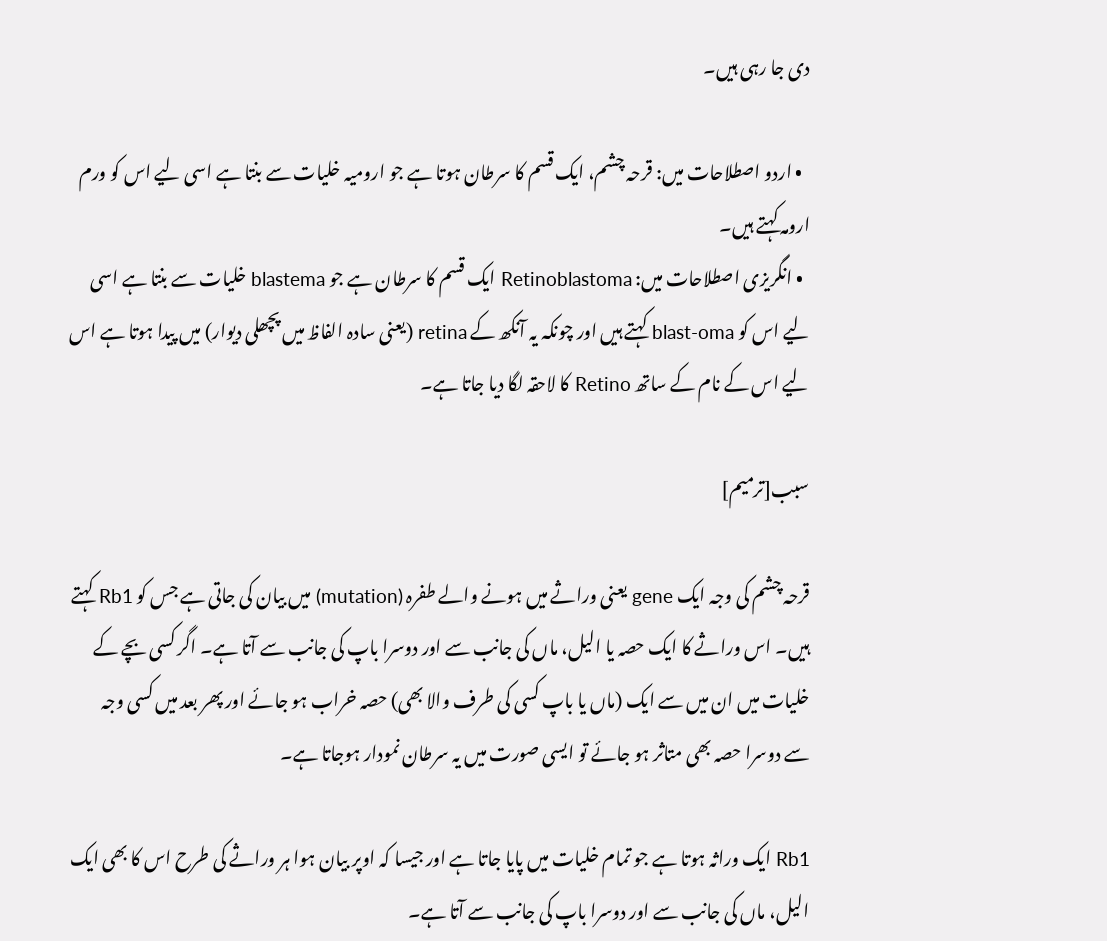دی جا رہی ہیں۔

  • اردو اصطلاحات میں: قرحہ چشم، ایک قسم کا سرطان ہوتا ہے جو ارومیہ خلیات سے بنتا ہے اسی لیے اس کو ورم ارومہ کہتے ہیں۔
  • انگریزی اصطلاحات میں: Retinoblastoma ایک قسم کا سرطان ہے جو blastema خلیات سے بنتا ہے اسی لیے اس کو blast-oma کہتے ہیں اور چونکہ یہ آنکھ کے retina (یعنی سادہ الفاظ میں پچھلی دیوار) میں پیدا ہوتا ہے اس لیے اس کے نام کے ساتھ Retino کا لاحقہ لگا دیا جاتا ہے۔

سبب[ترمیم]

قرحہ چشم کی وجہ ایک gene یعنی وراثے میں ہونے والے طفرہ (mutation) میں بیان کی جاتی ہے جس کو Rb1 کہتے ہیں۔ اس وراثے کا ایک حصہ یا الیل، ماں کی جانب سے اور دوسرا باپ کی جانب سے آتا ہے۔ اگر کسی بچے کے خلیات میں ان میں سے ایک (ماں یا باپ کسی کی طرف والا بھی) حصہ خراب ہو جائے اور پھر بعد میں کسی وجہ سے دوسرا حصہ بھی متاثر ہو جائے تو ایسی صورت میں یہ سرطان نمودار ہوجاتا ہے۔

Rb1 ایک وراثہ ہوتا ہے جو تمام خلیات میں پایا جاتا ہے اور جیسا کہ اوپر بیان ہوا ہر وراثے کی طرح اس کا بھی ایک الیل، ماں کی جانب سے اور دوسرا باپ کی جانب سے آتا ہے۔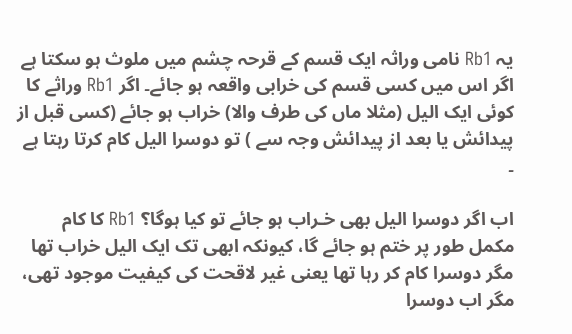یہ Rb1 نامی وراثہ ایک قسم کے قرحہ چشم میں ملوث ہو سکتا ہے اگر اس میں کسی قسم کی خرابی واقعہ ہو جائے۔ اگر Rb1 وراثے کا کوئی ایک الیل (مثلا ماں کی طرف والا) خراب ہو جائے (کسی قبل از پیدائش یا بعد از پیدائش وجہ سے ) تو دوسرا الیل کام کرتا رہتا ہے ۔

اب اگر دوسرا الیل بھی خـراب ہو جائے تو کیا ہوگا؟ Rb1 کا کام مکمل طور پر ختم ہو جائے گا، کیونکہ ابھی تک ایک الیل خراب تھا مگر دوسرا کام کر رہا تھا یعنی غیر لاقحت کی کیفیت موجود تھی، مگر اب دوسرا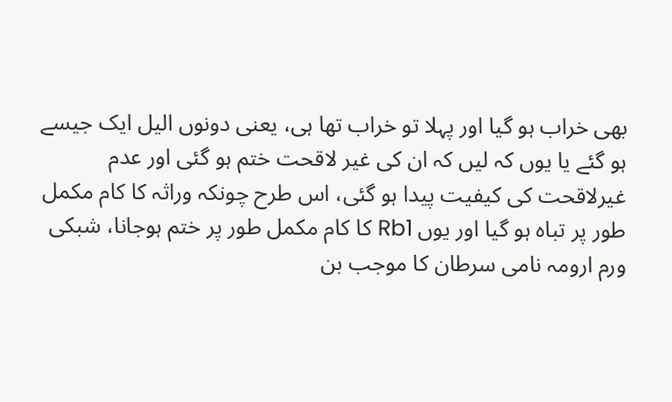بھی خراب ہو گیا اور پہلا تو خراب تھا ہی، یعنی دونوں الیل ایک جیسے ہو گئے یا یوں کہ لیں کہ ان کی غیر لاقحت ختم ہو گئی اور عدم غیرلاقحت کی کیفیت پیدا ہو گئی، اس طرح چونکہ وراثہ کا کام مکمل طور پر تباہ ہو گیا اور یوں Rb1 کا کام مکمل طور پر ختم ہوجانا، شبکی ورم ارومہ نامی سرطان کا موجب بن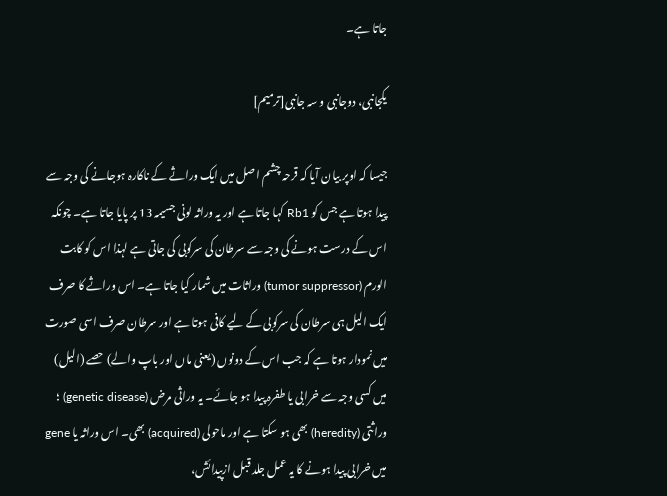جاتا ہے۔

یکجانبی، دوجانبی و سہ جانبی[ترمیم]

جیسا کہ اوپر بیان آیا کہ قرحہ چشم اصل میں ایک وراثے کے ناکارہ ہوجانے کی وجہ سے پیدا ہوتا ہے جس کو Rb1 کہا جاتا ہے اور یہ وراثہ لونی جسیمہ 13 پر پایا جاتا ہے۔ چونکہ اس کے درست ہونے کی وجہ سے سرطان کی سرکوبی کی جاتی ہے لہذا اس کو کابت الورم (tumor suppressor) وراثات میں شمار کیا جاتا ہے۔ اس وراثے کا صرف ایک الیل ہی سرطان کی سرکوبی کے لیے کافی ہوتا ہے اور سرطان صرف اسی صورت میں نمودار ہوتا ہے کہ جب اس کے دونوں (یعنی ماں اور باپ والے) حصے (الیل) میں کسی وجہ سے خرابی یا طفرہ پیدا ہو جائے۔ یہ وراثی مرض (genetic disease) ؛ وراثتی (heredity) بھی ہو سکتا ہے اور ماحولی (acquired) بھی۔ اس وراثہ یا gene میں خرابی پیدا ہونے کا یہ عمل جلد قبل ازپیدائش،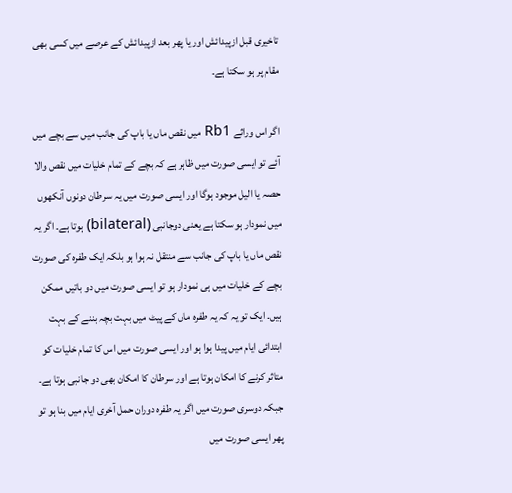تاخیری قبل ازپیدائش اور یا پھر بعد ازپیدائش کے عرصے میں کسی بھی مقام پر ہو سکتا ہے۔

اگر اس وراثے Rb1 میں نقص ماں یا باپ کی جانب میں سے بچے میں آئے تو ایسی صورت میں ظاہر ہے کہ بچے کے تمام خلیات میں نقص والا حصہ یا الیل موجود ہوگا اور ایسی صورت میں یہ سرطان دونوں آنکھوں میں نمودار ہو سکتا ہے یعنی دوجانبی (bilateral) ہوتا ہے۔ اگر یہ نقص ماں یا باپ کی جانب سے منتقل نہ ہوا ہو بلکہ ایک طفرہ کی صورت بچے کے خلیات میں ہی نمودار ہو تو ایسی صورت میں دو باتیں ممکن ہیں۔ ایک تو یہ کہ یہ طفرہ ماں کے پیٹ میں بہت بچہ بننے کے بہت ابتدائی ایام میں پیدا ہوا ہو اور ایسی صورت میں اس کا تمام خلیات کو متاثر کرنے کا امکان ہوتا ہے اور سرطان کا امکان بھی دو جانبی ہوتا ہے۔ جبکہ دوسری صورت میں اگر یہ طفرہ دوران حمل آخری ایام میں بنا ہو تو پھر ایسی صورت میں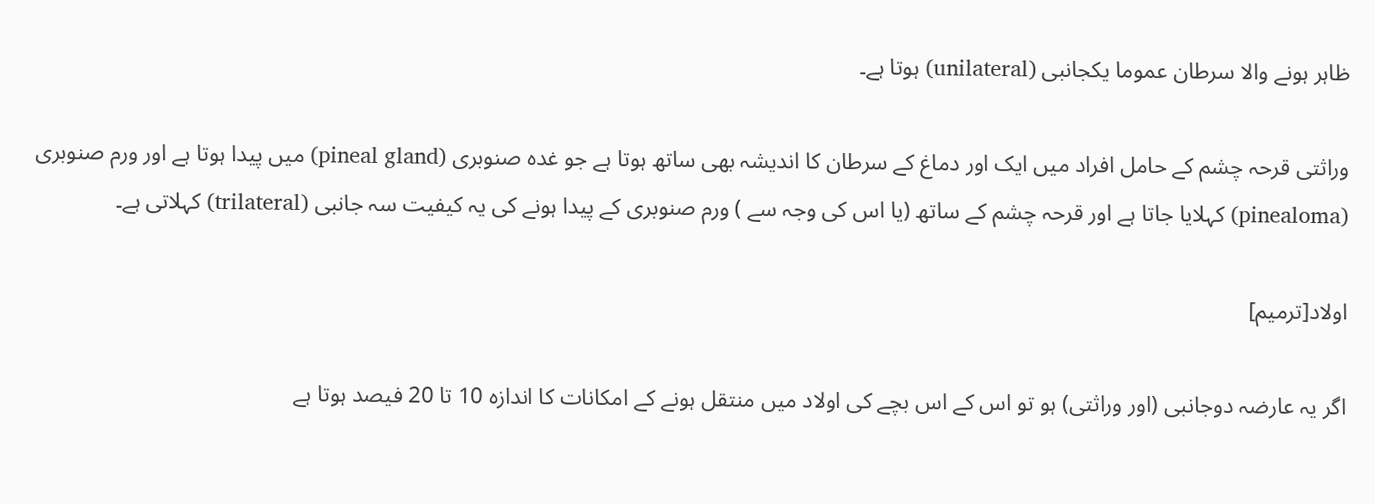ظاہر ہونے والا سرطان عموما یکجانبی (unilateral) ہوتا ہے۔

وراثتی قرحہ چشم کے حامل افراد میں ایک اور دماغ کے سرطان کا اندیشہ بھی ساتھ ہوتا ہے جو غدہ صنوبری (pineal gland) میں پیدا ہوتا ہے اور ورم صنوبری (pinealoma) کہلایا جاتا ہے اور قرحہ چشم کے ساتھ (یا اس کی وجہ سے ) ورم صنوبری کے پیدا ہونے کی یہ کیفیت سہ جانبی (trilateral) کہلاتی ہے۔

اولاد[ترمیم]

اگر یہ عارضہ دوجانبی (اور وراثتی) ہو تو اس کے اس بچے کی اولاد میں منتقل ہونے کے امکانات کا اندازہ 10 تا 20 فیصد ہوتا ہے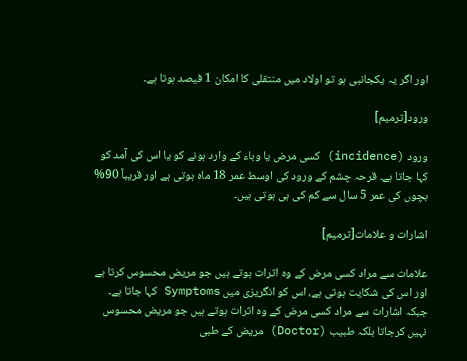اور اگر یہ یکجانبی ہو تو اولاد میں منتقلی کا امکان 1 فیصد ہوتا ہے۔

ورود[ترمیم]

ورود (incidence) کسی مرض یا وباء کے وارد ہونے کو یا اس کی آمد کو کہا جاتا ہے۔ قرحہ چشم کے ورود کی اوسط عمر 18 ماہ ہوتی ہے اور قریباً 90% بچوں کی عمر 5 سال سے کم کی ہی ہوتی ہیں۔

اشارات و علامات[ترمیم]

علامات سے مراد کسی مرض کے وہ اثرات ہوتے ہیں جو مریض محسوس کرتا ہے اور اس کی شکایت ہوتی ہے، اس کو انگریزی میں Symptoms کہا جاتا ہے۔ جبکہ اشارات سے مراد کسی مرض کے وہ اثرات ہوتے ہیں جو مریض محسوس نہیں کرجاتا بلکہ طبیب (Doctor) مریض کے طبی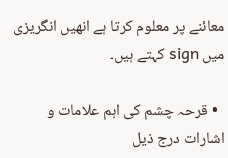معائنے پر معلوم کرتا ہے انھیں انگریزی میں sign کہتے ہیں۔

  • قرحہ چشم کی اہم علامات و اشارات درج ذیل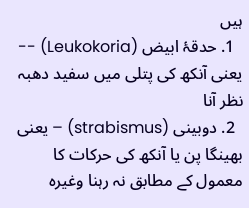ہیں
  1. حدقۂ ابیض (Leukokoria) -- یعنی آنکھ کی پتلی میں سفید دھبہ نظر آنا
  2. دوبینی (strabismus) – یعنی بھینگا پن یا آنکھ کی حرکات کا معمول کے مطابق نہ رہنا وغیرہ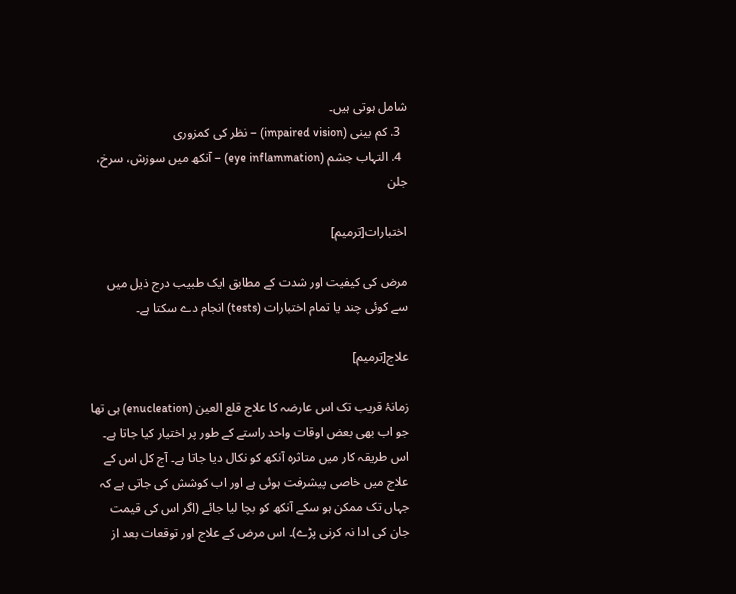شامل ہوتی ہیں۔
  3. کم بینی (impaired vision) – نظر کی کمزوری
  4. التہاب جشم (eye inflammation) – آنکھ میں سوزش، سرخ، جلن

اختبارات[ترمیم]

مرض کی کیفیت اور شدت کے مطابق ایک طبیب درج ذیل میں سے کوئی چند یا تمام اختبارات (tests) انجام دے سکتا ہے۔

علاج[ترمیم]

زمانۂ قریب تک اس عارضہ کا علاج قلع العین (enucleation) ہی تھا جو اب بھی بعض اوقات واحد راستے کے طور پر اختیار کیا جاتا ہے۔ اس طریقہ کار میں متاثرہ آنکھ کو نکال دیا جاتا ہے۔ آج کل اس کے علاج میں خاصی پیشرفت ہوئی ہے اور اب کوشش کی جاتی ہے کہ جہاں تک ممکن ہو سکے آنکھ کو بچا لیا جائے (اگر اس کی قیمت جان کی ادا نہ کرنی پڑے)۔ اس مرض کے علاج اور توقعات بعد از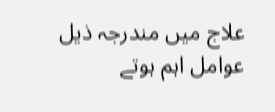علاج میں مندرجہ ذیل عوامل اہم ہوتے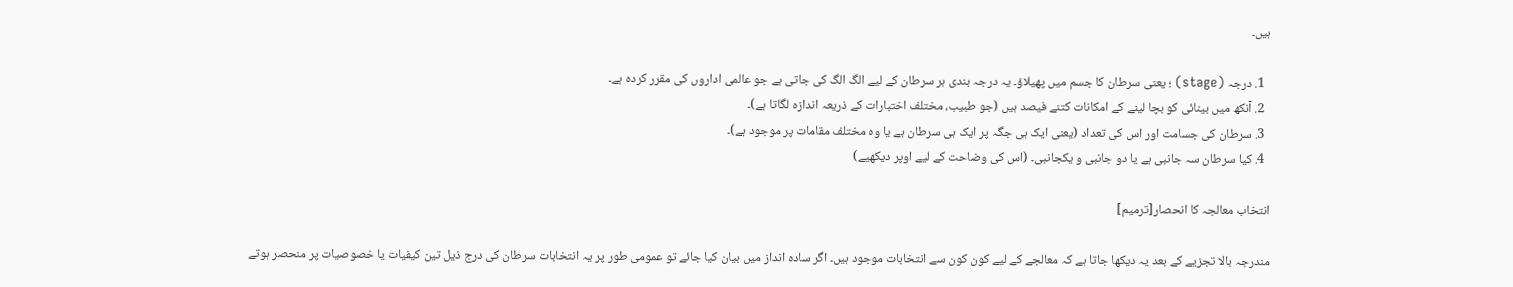ہیں۔

  1. درجہ (stage) ؛ یعنی سرطان کا جسم میں پھیلاؤ۔ یہ درجہ بندی ہر سرطان کے لیے الگ الگ کی جاتی ہے جو عالمی اداروں کی مقرر کردہ ہے۔
  2. آنکھ میں بینائی کو بچا لینے کے امکانات کتنے فیصد ہیں (جو طبیب، مختلف اختبارات کے ذریعہ اندازہ لگاتا ہے)۔
  3. سرطان کی جسامت اور اس کی تعداد (یعنی ایک ہی جگہ پر ایک ہی سرطان ہے یا وہ مختلف مقامات پر موجود ہے)۔
  4. کیا سرطان سہ جانبی ہے یا دو جانبی و یکجانبی۔ (اس کی وضاحت کے لیے اوپر دیکھیے)

انتخاب معالجہ کا انحصار[ترمیم]

مندرجہ بالا تجزیے کے بعد یہ دیکھا جاتا ہے کہ معالجے کے لیے کون کون سے انتخابات موجود ہیں۔ اگر سادہ انداز میں بیان کیا جائے تو عمومی طور پر یہ انتخابات سرطان کی درج ذیل تین کیفیات یا خصوصیات پر منحصر ہوتے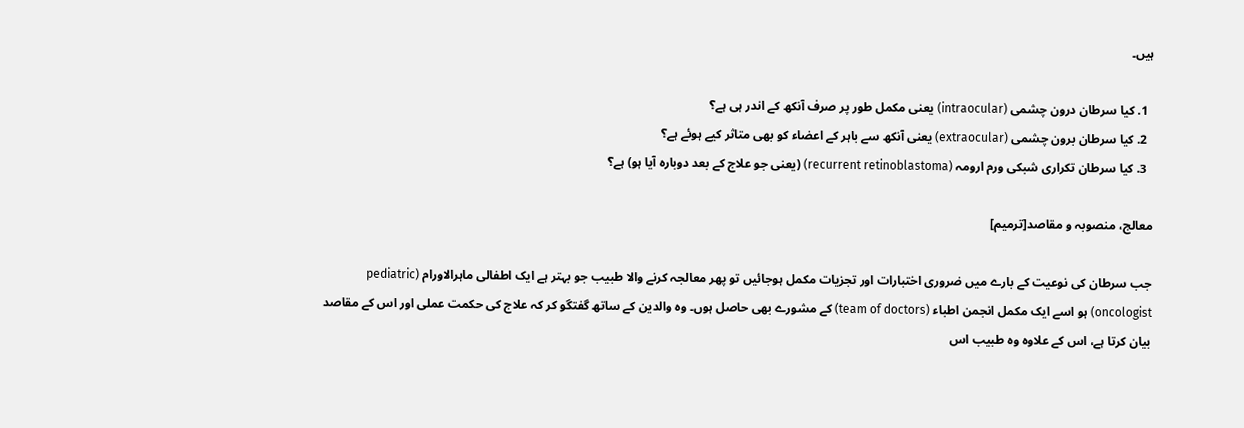ہیں۔

  1. کیا سرطان درون چشمی (intraocular) یعنی مکمل طور پر صرف آنکھ کے اندر ہی ہے؟
  2. کیا سرطان برون چشمی (extraocular) یعنی آنکھ سے باہر کے اعضاء کو بھی متاثر کیے ہوئے ہے؟
  3. کیا سرطان تکراری شبکی ورم ارومہ (recurrent retinoblastoma) (یعنی جو علاج کے بعد دوبارہ آیا ہو) ہے؟

معالج، منصوبہ و مقاصد[ترمیم]

جب سرطان کی نوعیت کے بارے میں ضروری اختبارات اور تجزیات مکمل ہوجائیں تو پھر معالجہ کرنے والا طبیب جو بہتر ہے ایک اطفالی ماہرالاورام (pediatric oncologist) ہو اسے ایک مکمل انجمن اطباء (team of doctors) کے مشورے بھی حاصل ہوں۔ وہ والدین کے ساتھ گفتگو کر کہ علاج کی حکمت عملی اور اس کے مقاصد بیان کرتا ہے، اس کے علاوہ وہ طبیب اس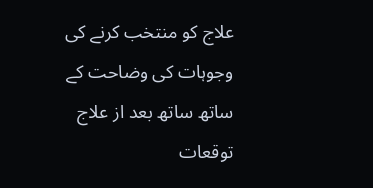علاج کو منتخب کرنے کی وجوہات کی وضاحت کے ساتھ ساتھ بعد از علاج توقعات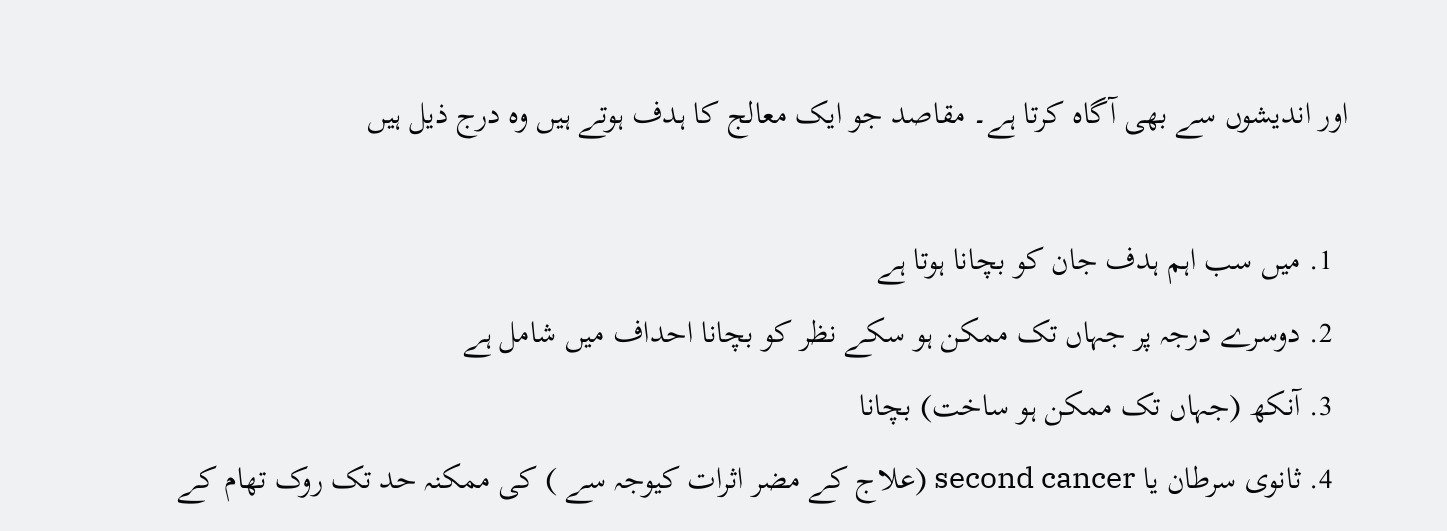اور اندیشوں سے بھی آگاہ کرتا ہے۔ مقاصد جو ایک معالج کا ہدف ہوتے ہیں وہ درج ذیل ہیں

  1. میں سب اہم ہدف جان کو بچانا ہوتا ہے
  2. دوسرے درجہ پر جہاں تک ممکن ہو سکے نظر کو بچانا احداف میں شامل ہے
  3. آنکھ (جہاں تک ممکن ہو ساخت) بچانا
  4. ثانوی سرطان یا second cancer (علاج کے مضر اثرات کیوجہ سے ) کی ممکنہ حد تک روک تھام کے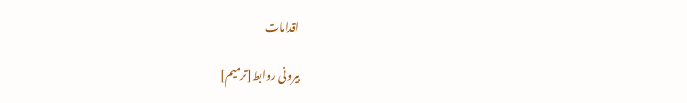اقدامات

بیرونی روابط[ترمیم]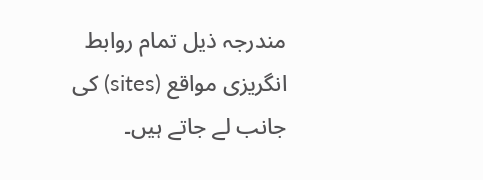مندرجہ ذیل تمام روابط انگریزی مواقع (sites) کی جانب لے جاتے ہیں۔